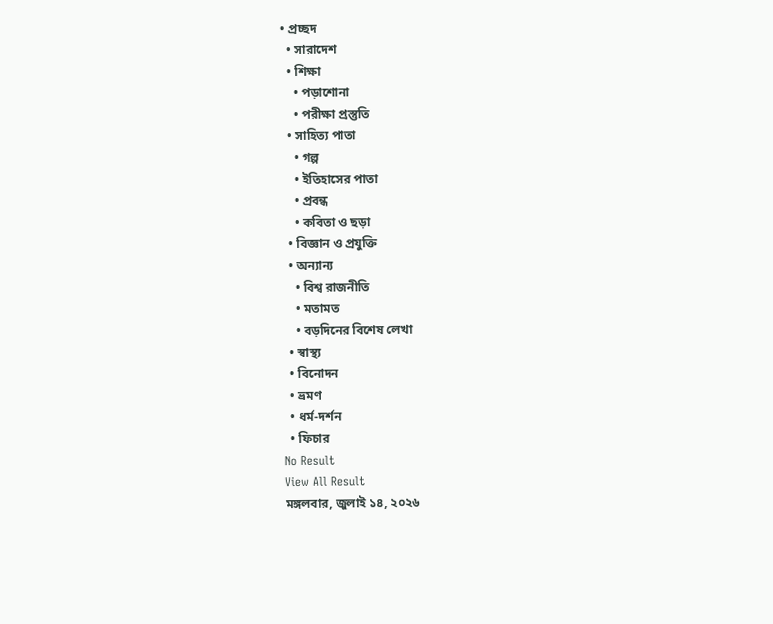• প্রচ্ছদ
  • সারাদেশ
  • শিক্ষা
    • পড়াশোনা
    • পরীক্ষা প্রস্তুতি
  • সাহিত্য পাতা
    • গল্প
    • ইতিহাসের পাতা
    • প্রবন্ধ
    • কবিতা ও ছড়া
  • বিজ্ঞান ও প্রযুক্তি
  • অন্যান্য
    • বিশ্ব রাজনীতি
    • মতামত
    • বড়দিনের বিশেষ লেখা
  • স্বাস্থ্য
  • বিনোদন
  • ভ্রমণ
  • ধর্ম-দর্শন
  • ফিচার
No Result
View All Result
মঙ্গলবার, জুলাই ১৪, ২০২৬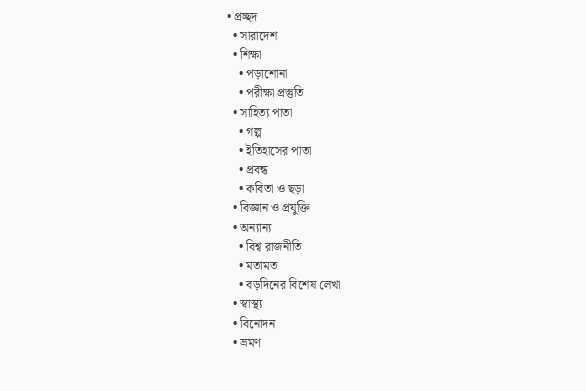• প্রচ্ছদ
  • সারাদেশ
  • শিক্ষা
    • পড়াশোনা
    • পরীক্ষা প্রস্তুতি
  • সাহিত্য পাতা
    • গল্প
    • ইতিহাসের পাতা
    • প্রবন্ধ
    • কবিতা ও ছড়া
  • বিজ্ঞান ও প্রযুক্তি
  • অন্যান্য
    • বিশ্ব রাজনীতি
    • মতামত
    • বড়দিনের বিশেষ লেখা
  • স্বাস্থ্য
  • বিনোদন
  • ভ্রমণ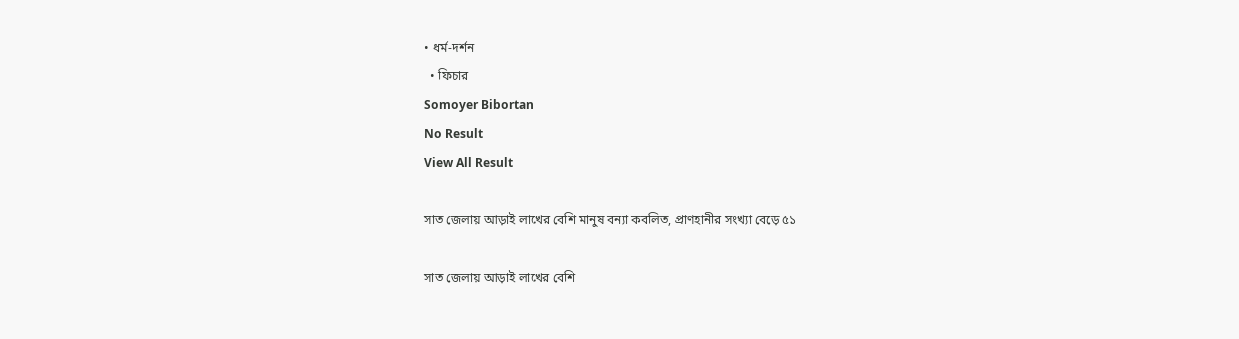• ধর্ম-দর্শন
  • ফিচার
Somoyer Bibortan
No Result
View All Result

সাত জেলায় আড়াই লাখের বেশি মানুষ বন্যা কবলিত, প্রাণহানীর সংখ্যা বেড়ে ৫১

সাত জেলায় আড়াই লাখের বেশি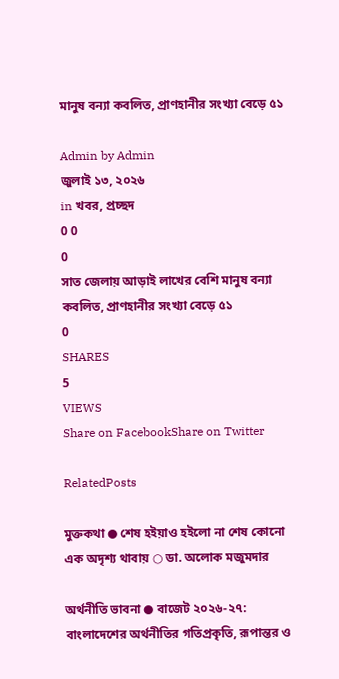মানুষ বন্যা কবলিত, প্রাণহানীর সংখ্যা বেড়ে ৫১

Admin by Admin
জুলাই ১৩, ২০২৬
in খবর, প্রচ্ছদ
0 0
0
সাত জেলায় আড়াই লাখের বেশি মানুষ বন্যা কবলিত, প্রাণহানীর সংখ্যা বেড়ে ৫১
0
SHARES
5
VIEWS
Share on FacebookShare on Twitter

RelatedPosts

মুক্তকথা ● শেষ হইয়াও হইলো না শেষ কোনো এক অদৃশ্য থাবায় ○ ডা. অলোক মজুমদার

অর্থনীতি ভাবনা ● বাজেট ২০২৬-২৭: বাংলাদেশের অর্থনীতির গতিপ্রকৃতি, রূপান্তর ও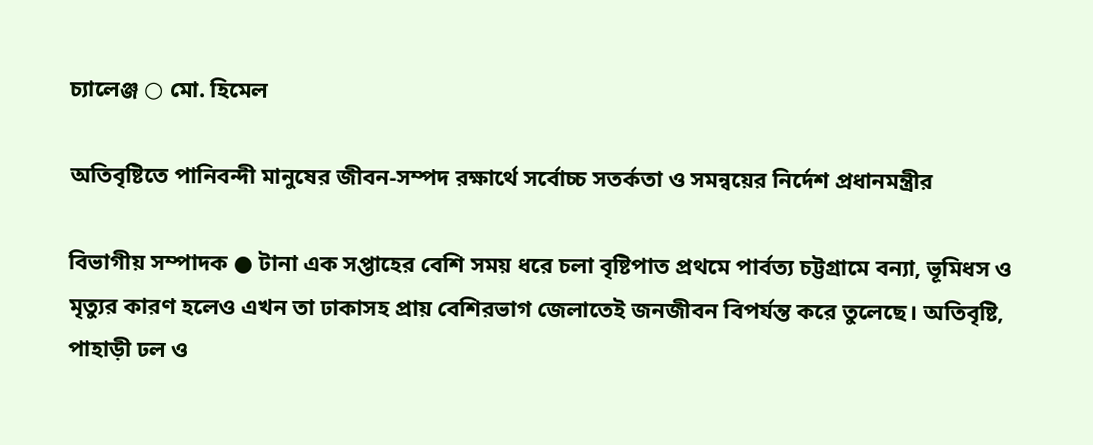চ্যালেঞ্জ ○ মো. হিমেল

অতিবৃষ্টিতে পানিবন্দী মানুষের জীবন-সম্পদ রক্ষার্থে সর্বোচ্চ সতর্কতা ও সমন্বয়ের নির্দেশ প্রধানমন্ত্রীর

বিভাগীয় সম্পাদক ● টানা এক সপ্তাহের বেশি সময় ধরে চলা বৃষ্টিপাত প্রথমে পার্বত্য চট্টগ্রামে বন্যা, ভূমিধস ও মৃত্যুর কারণ হলেও এখন তা ঢাকাসহ প্রায় বেশিরভাগ জেলাতেই জনজীবন বিপর্যন্ত করে তুলেছে। অতিবৃষ্টি, পাহাড়ী ঢল ও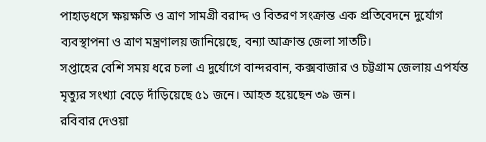পাহাড়ধসে ক্ষয়ক্ষতি ও ত্রাণ সামগ্রী বরাদ্দ ও বিতরণ সংক্রান্ত এক প্রতিবেদনে দুর্যোগ ব্যবস্থাপনা ও ত্রাণ মন্ত্রণালয় জানিয়েছে, বন্যা আক্রান্ত জেলা সাতটি।
সপ্তাহের বেশি সময় ধরে চলা এ দুর্যোগে বান্দরবান, কক্সবাজার ও চট্টগ্রাম জেলায় এপর্যন্ত মৃত্যুর সংখ্যা বেড়ে দাঁড়িয়েছে ৫১ জনে। আহত হয়েছেন ৩৯ জন।
রবিবার দেওয়া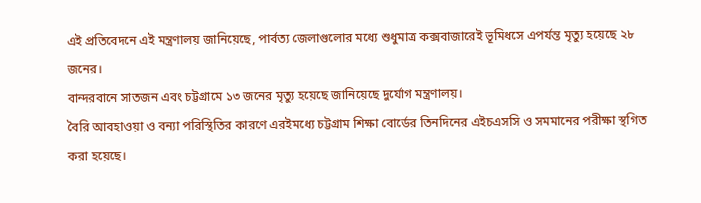এই প্রতিবেদনে এই মন্ত্রণালয় জানিয়েছে, পার্বত্য জেলাগুলোর মধ্যে শুধুমাত্র কক্সবাজারেই ভূমিধসে এপর্যন্ত মৃত্যু হয়েছে ২৮ জনের।
বান্দরবানে সাতজন এবং চট্টগ্রামে ১৩ জনের মৃত্যু হয়েছে জানিয়েছে দুর্যোগ মন্ত্রণালয়।
বৈরি আবহাওয়া ও বন্যা পরিস্থিতির কারণে এরইমধ্যে চট্টগ্রাম শিক্ষা বোর্ডের তিনদিনের এইচএসসি ও সমমানের পরীক্ষা স্থগিত করা হয়েছে।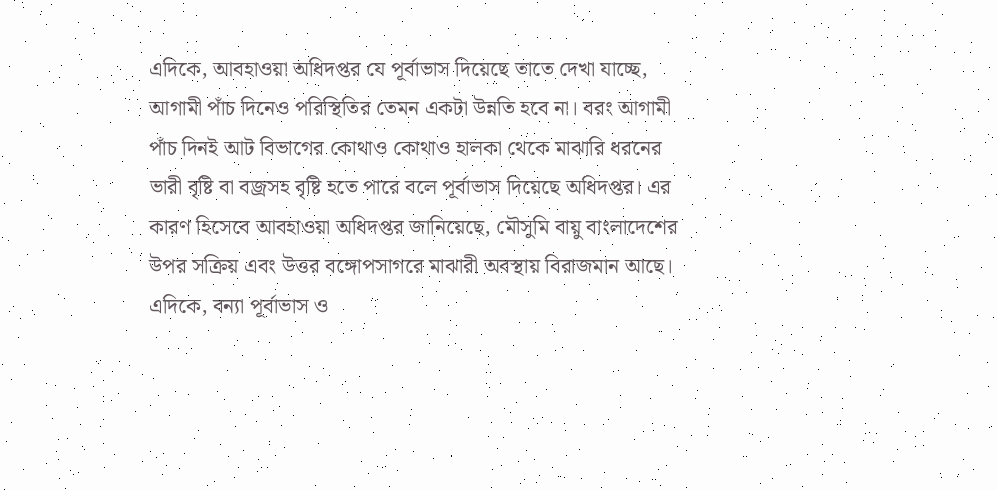এদিকে, আবহাওয়া অধিদপ্তর যে পূর্বাভাস দিয়েছে তাতে দেখা যাচ্ছে, আগামী পাঁচ দিনেও পরিস্থিতির তেমন একটা উন্নতি হবে না। বরং আগামী পাঁচ দিনই আট বিভাগের কোথাও কোথাও হালকা থেকে মাঝারি ধরনের ভারী বৃষ্টি বা বজ্রসহ বৃষ্টি হতে পারে বলে পূর্বাভাস দিয়েছে অধিদপ্তর। এর কারণ হিসেবে আবহাওয়া অধিদপ্তর জানিয়েছে, মৌসুমি বায়ু বাংলাদেশের উপর সক্রিয় এবং উত্তর বঙ্গোপসাগরে মাঝারী অবস্থায় বিরাজমান আছে।
এদিকে, বন্যা পূর্বাভাস ও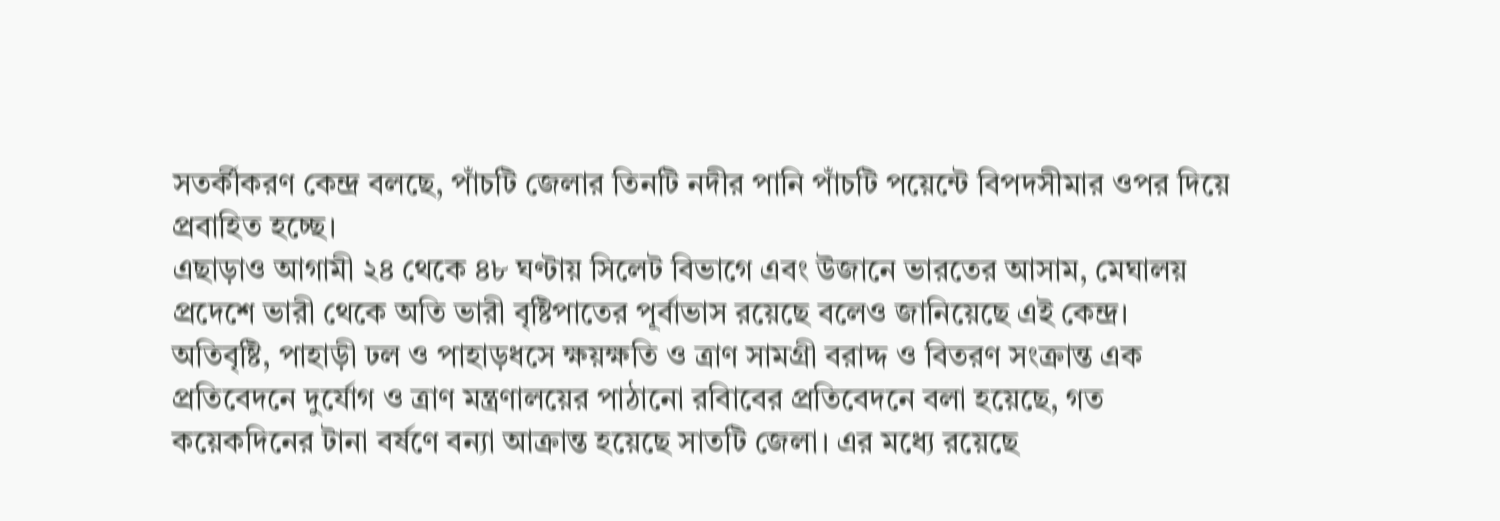সতর্কীকরণ কেন্দ্র বলছে, পাঁচটি জেলার তিনটি নদীর পানি পাঁচটি পয়েন্টে বিপদসীমার ওপর দিয়ে প্রবাহিত হচ্ছে।
এছাড়াও আগামী ২৪ থেকে ৪৮ ঘণ্টায় সিলেট বিভাগে এবং উজানে ভারতের আসাম, মেঘালয় প্রদেশে ভারী থেকে অতি ভারী বৃষ্টিপাতের পূর্বাভাস রয়েছে বলেও জানিয়েছে এই কেন্দ্র।
অতিবৃষ্টি, পাহাড়ী ঢল ও পাহাড়ধসে ক্ষয়ক্ষতি ও ত্রাণ সামগ্রী বরাদ্দ ও বিতরণ সংক্রান্ত এক প্রতিবেদনে দুর্যোগ ও ত্রাণ মন্ত্রণালয়ের পাঠানো রবিাবের প্রতিবেদনে বলা হয়েছে, গত কয়েকদিনের টানা বর্ষণে বন্যা আক্রান্ত হয়েছে সাতটি জেলা। এর মধ্যে রয়েছে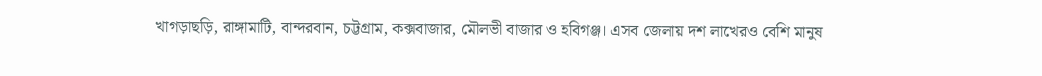খাগড়াছড়ি, রাঙ্গামাটি, বান্দরবান, চট্টগ্রাম, কক্সবাজার, মৌলভী বাজার ও হবিগঞ্জ। এসব জেলায় দশ লাখেরও বেশি মানুষ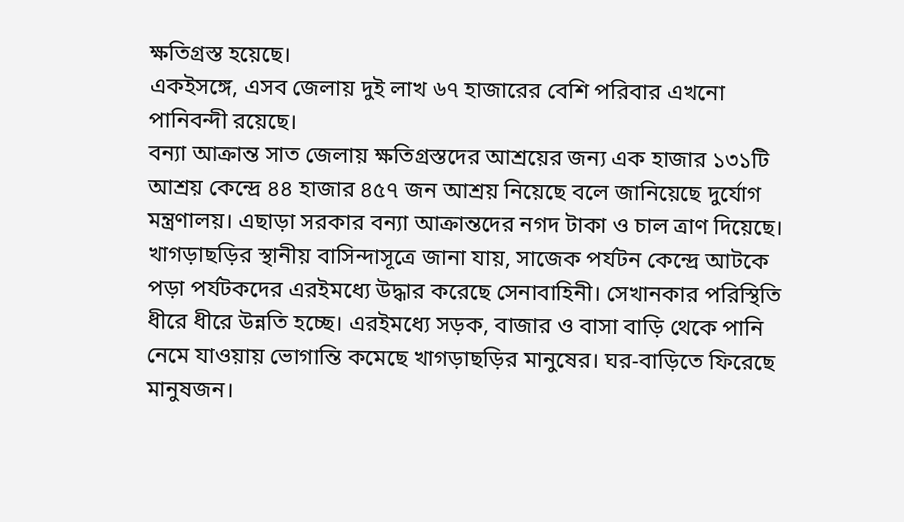ক্ষতিগ্রস্ত হয়েছে।
একইসঙ্গে, এসব জেলায় দুই লাখ ৬৭ হাজারের বেশি পরিবার এখনো পানিবন্দী রয়েছে।
বন্যা আক্রান্ত সাত জেলায় ক্ষতিগ্রস্তদের আশ্রয়ের জন্য এক হাজার ১৩১টি আশ্রয় কেন্দ্রে ৪৪ হাজার ৪৫৭ জন আশ্রয় নিয়েছে বলে জানিয়েছে দুর্যোগ মন্ত্রণালয়। এছাড়া সরকার বন্যা আক্রান্তদের নগদ টাকা ও চাল ত্রাণ দিয়েছে।
খাগড়াছড়ির স্থানীয় বাসিন্দাসূত্রে জানা যায়, সাজেক পর্যটন কেন্দ্রে আটকে পড়া পর্যটকদের এরইমধ্যে উদ্ধার করেছে সেনাবাহিনী। সেখানকার পরিস্থিতি ধীরে ধীরে উন্নতি হচ্ছে। এরইমধ্যে সড়ক, বাজার ও বাসা বাড়ি থেকে পানি নেমে যাওয়ায় ভোগান্তি কমেছে খাগড়াছড়ির মানুষের। ঘর-বাড়িতে ফিরেছে মানুষজন।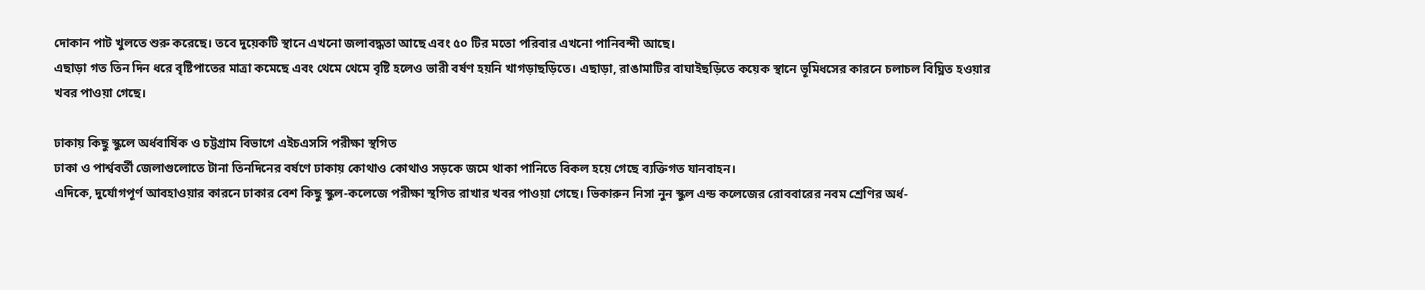দোকান পাট খুলতে শুরু করেছে। তবে দুয়েকটি স্থানে এখনো জলাবদ্ধতা আছে এবং ৫০ টির মতো পরিবার এখনো পানিবন্দী আছে।
এছাড়া গত তিন দিন ধরে বৃষ্টিপাতের মাত্রা কমেছে এবং থেমে থেমে বৃষ্টি হলেও ভারী বর্ষণ হয়নি খাগড়াছড়িতে। এছাড়া, রাঙামাটির বাঘাইছড়িতে কয়েক স্থানে ভূমিধসের কারনে চলাচল বিঘ্নিত হওয়ার খবর পাওয়া গেছে।

ঢাকায় কিছু স্কুলে অর্ধবার্ষিক ও চট্টগ্রাম বিভাগে এইচএসসি পরীক্ষা স্থগিত
ঢাকা ও পার্শ্ববর্তী জেলাগুলোতে টানা তিনদিনের বর্ষণে ঢাকায় কোথাও কোথাও সড়কে জমে থাকা পানিতে বিকল হয়ে গেছে ব্যক্তিগত যানবাহন।
এদিকে, দুর্যোগপূর্ণ আবহাওয়ার কারনে ঢাকার বেশ কিছু স্কুল-কলেজে পরীক্ষা স্থগিত রাখার খবর পাওয়া গেছে। ভিকারুন নিসা নুন স্কুল এন্ড কলেজের রোববারের নবম শ্রেণির অর্ধ-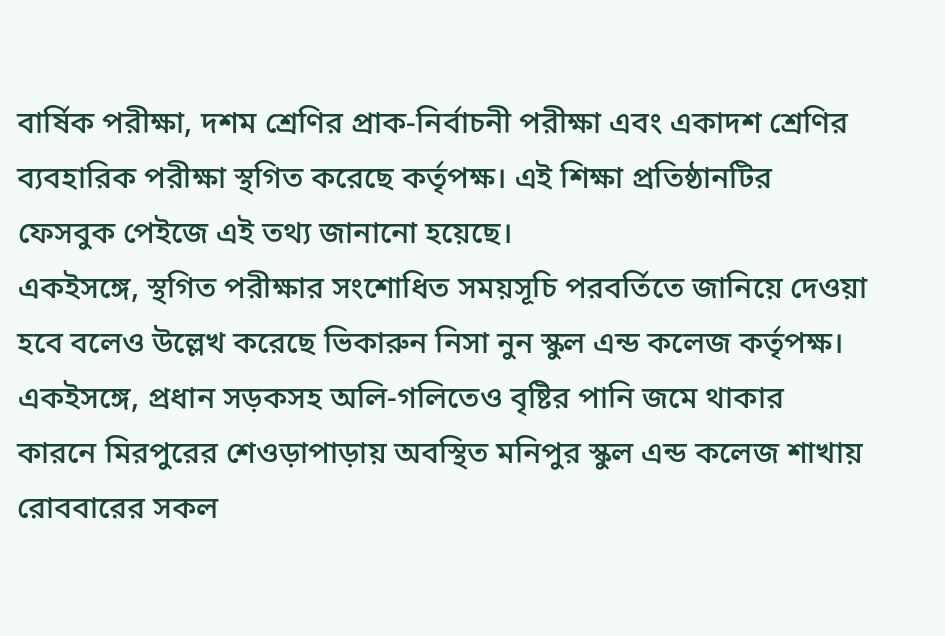বার্ষিক পরীক্ষা, দশম শ্রেণির প্রাক-নির্বাচনী পরীক্ষা এবং একাদশ শ্রেণির ব্যবহারিক পরীক্ষা স্থগিত করেছে কর্তৃপক্ষ। এই শিক্ষা প্রতিষ্ঠানটির ফেসবুক পেইজে এই তথ্য জানানো হয়েছে।
একইসঙ্গে, স্থগিত পরীক্ষার সংশোধিত সময়সূচি পরবর্তিতে জানিয়ে দেওয়া হবে বলেও উল্লেখ করেছে ভিকারুন নিসা নুন স্কুল এন্ড কলেজ কর্তৃপক্ষ।
একইসঙ্গে, প্রধান সড়কসহ অলি-গলিতেও বৃষ্টির পানি জমে থাকার কারনে মিরপুরের শেওড়াপাড়ায় অবস্থিত মনিপুর স্কুল এন্ড কলেজ শাখায় রোববারের সকল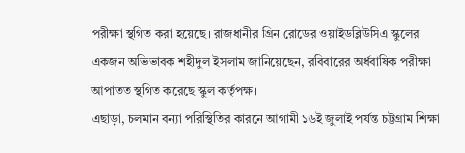পরীক্ষা স্থগিত করা হয়েছে। রাজধানীর গ্রিন রোডের ওয়াইডব্লিউসিএ স্কুলের একজন অভিভাবক শহীদুল ইসলাম জানিয়েছেন, রবিবারের অর্ধবাষিক পরীক্ষা আপাতত স্থগিত করেছে স্কুল কর্তৃপক্ষ।
এছাড়া, চলমান বন্যা পরিস্থিতির কারনে আগামী ১৬ই জুলাই পর্যন্ত চট্টগ্রাম শিক্ষা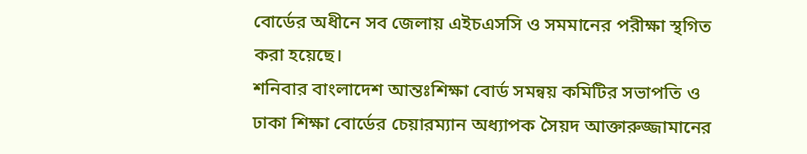বোর্ডের অধীনে সব জেলায় এইচএসসি ও সমমানের পরীক্ষা স্থগিত করা হয়েছে।
শনিবার বাংলাদেশ আন্তঃশিক্ষা বোর্ড সমন্বয় কমিটির সভাপতি ও ঢাকা শিক্ষা বোর্ডের চেয়ারম্যান অধ্যাপক সৈয়দ আক্তারুজ্জামানের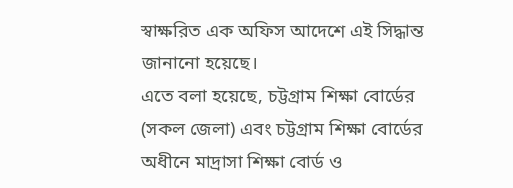স্বাক্ষরিত এক অফিস আদেশে এই সিদ্ধান্ত জানানো হয়েছে।
এতে বলা হয়েছে, চট্টগ্রাম শিক্ষা বোর্ডের (সকল জেলা) এবং চট্টগ্রাম শিক্ষা বোর্ডের অধীনে মাদ্রাসা শিক্ষা বোর্ড ও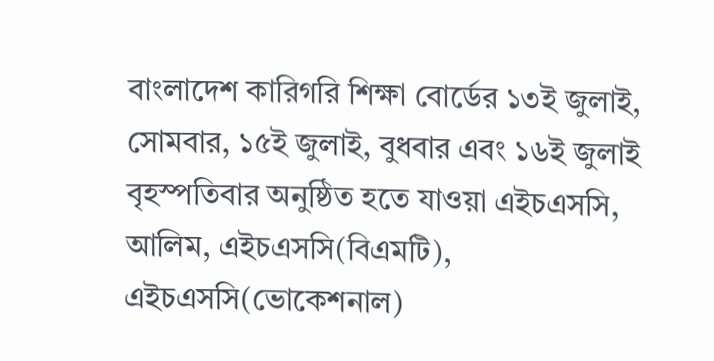বাংলাদেশ কারিগরি শিক্ষা বোর্ডের ১৩ই জুলাই, সোমবার, ১৫ই জুলাই, বুধবার এবং ১৬ই জুলাই বৃহস্পতিবার অনুষ্ঠিত হতে যাওয়া এইচএসসি, আলিম, এইচএসসি(বিএমটি), এইচএসসি(ভোকেশনাল)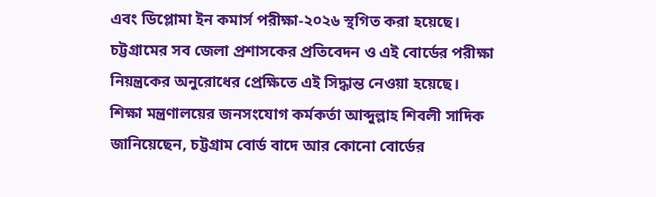এবং ডিপ্লোমা ইন কমার্স পরীক্ষা-২০২৬ স্থগিত করা হয়েছে।
চট্টগ্রামের সব জেলা প্রশাসকের প্রতিবেদন ও এই বোর্ডের পরীক্ষা নিয়ন্ত্রকের অনুরোধের প্রেক্ষিতে এই সিদ্ধান্ত নেওয়া হয়েছে।
শিক্ষা মন্ত্রণালয়ের জনসংযোগ কর্মকর্তা আব্দুল্লাহ শিবলী সাদিক জানিয়েছেন, চট্টগ্রাম বোর্ড বাদে আর কোনো বোর্ডের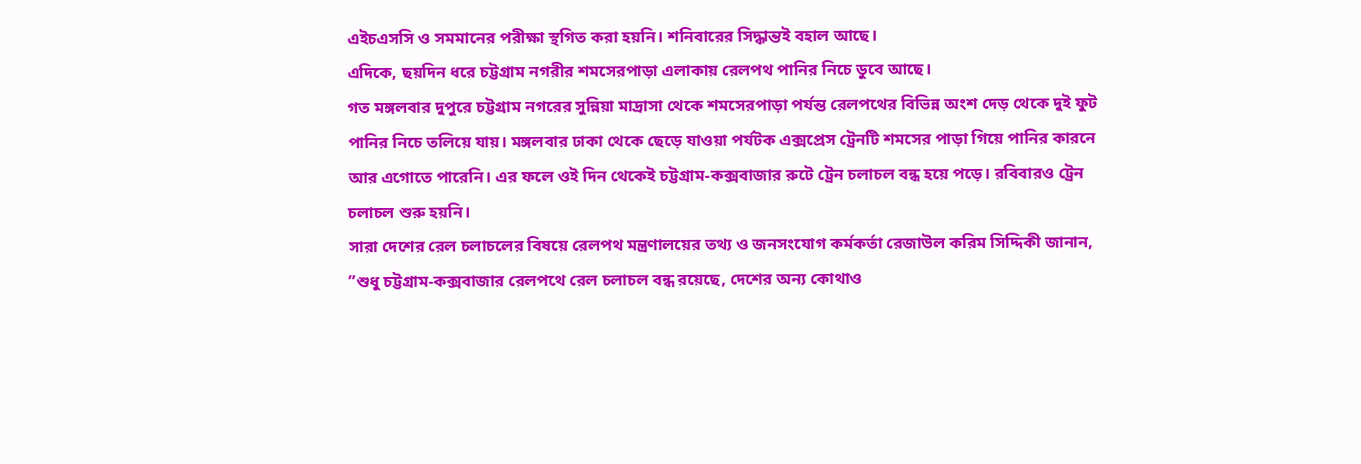এইচএসসি ও সমমানের পরীক্ষা স্থগিত করা হয়নি। শনিবারের সিদ্ধান্তই বহাল আছে।
এদিকে, ছয়দিন ধরে চট্টগ্রাম নগরীর শমসেরপাড়া এলাকায় রেলপথ পানির নিচে ডুবে আছে।
গত মঙ্গলবার দুপুরে চট্টগ্রাম নগরের সুন্নিয়া মাদ্রাসা থেকে শমসেরপাড়া পর্যন্ত রেলপথের বিভিন্ন অংশ দেড় থেকে দুই ফুট পানির নিচে তলিয়ে যায়। মঙ্গলবার ঢাকা থেকে ছেড়ে যাওয়া পর্যটক এক্সপ্রেস ট্রেনটি শমসের পাড়া গিয়ে পানির কারনে আর এগোতে পারেনি। এর ফলে ওই দিন থেকেই চট্টগ্রাম-কক্সবাজার রুটে ট্রেন চলাচল বন্ধ হয়ে পড়ে। রবিবারও ট্রেন চলাচল শুরু হয়নি।
সারা দেশের রেল চলাচলের বিষয়ে রেলপথ মন্ত্রণালয়ের তথ্য ও জনসংযোগ কর্মকর্তা রেজাউল করিম সিদ্দিকী জানান, ”শুধু চট্টগ্রাম-কক্সবাজার রেলপথে রেল চলাচল বন্ধ রয়েছে, দেশের অন্য কোথাও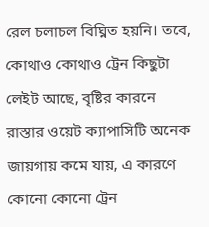রেল চলাচল বিঘ্নিত হয়নি। তবে, কোথাও কোথাও ট্রেন কিছুটা লেইট আছে, বৃষ্টির কারনে রাস্তার ওয়েট ক্যাপাসিটি অনেক জায়গায় কমে যায়, এ কারণে কোনো কোনো ট্রেন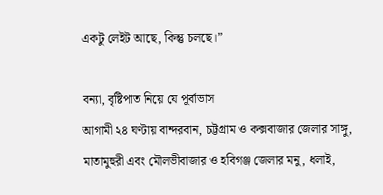একটু লেইট আছে, কিন্তু চলছে।”

বন্যা, বৃষ্টিপাত নিয়ে যে পূর্বাভাস
আগামী ২৪ ঘণ্টায় বান্দরবান, চট্টগ্রাম ও কক্সবাজার জেলার সাঙ্গু, মাতামুহুরী এবং মৌলভীবাজার ও হবিগঞ্জ জেলার মনু, ধলাই,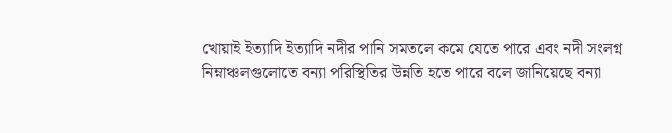খোয়াই ইত্যাদি ইত্যাদি নদীর পানি সমতলে কমে যেতে পারে এবং নদী সংলগ্ন নিম্নাঞ্চলগুলোতে বন্যা পরিস্থিতির উন্নতি হতে পারে বলে জানিয়েছে বন্যা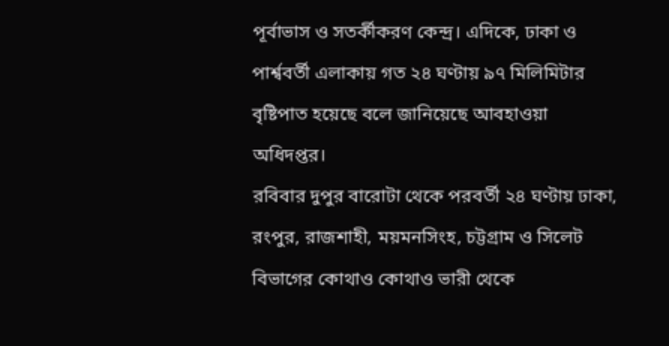পূর্বাভাস ও সতর্কীকরণ কেন্দ্র। এদিকে, ঢাকা ও পার্শ্ববর্তী এলাকায় গত ২৪ ঘণ্টায় ৯৭ মিলিমিটার বৃষ্টিপাত হয়েছে বলে জানিয়েছে আবহাওয়া অধিদপ্তর।
রবিবার দুপুর বারোটা থেকে পরবর্তী ২৪ ঘণ্টায় ঢাকা, রংপুর, রাজশাহী, ময়মনসিংহ, চট্টগ্রাম ও সিলেট বিভাগের কোথাও কোথাও ভারী থেকে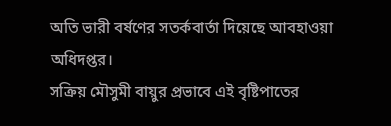অতি ভারী বর্ষণের সতর্কবার্তা দিয়েছে আবহাওয়া অধিদপ্তর।
সক্রিয় মৌসুমী বায়ুর প্রভাবে এই বৃষ্টিপাতের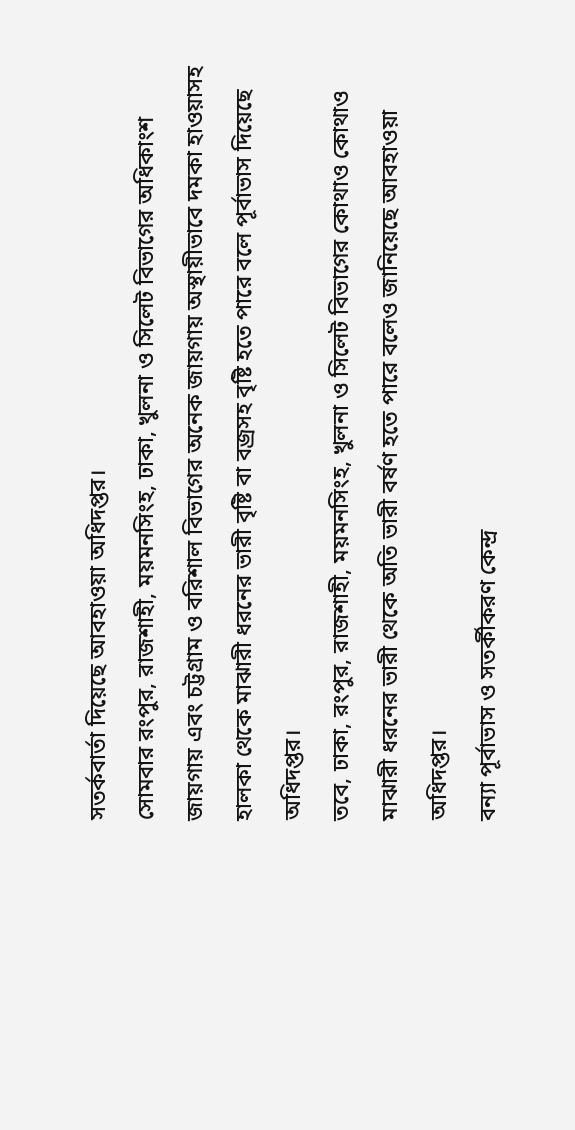সতর্কবার্তা দিয়েছে আবহাওয়া অধিদপ্তর।
সোমবার রংপুর, রাজশাহী, ময়মনসিংহ, ঢাকা, খুলনা ও সিলেট বিভাগের অধিকাংশ জায়গায় এবং চট্টগ্রাম ও বরিশাল বিভাগের অনেক জায়গায় অস্থায়ীভাবে দমকা হাওয়াসহ হালকা থেকে মাঝারী ধরনের ভারী বৃষ্টি বা বজ্রসহ বৃষ্টি হতে পারে বলে পূর্বাভাস দিয়েছে অধিদপ্তর।
তবে, ঢাকা, রংপুর, রাজশাহী, ময়মনসিংহ, খুলনা ও সিলেট বিভাগের কোথাও কোথাও মাঝারী ধরনের ভারী থেকে অতি ভারী বর্ষণ হতে পারে বলেও জানিয়েছে আবহাওয়া অধিদপ্তর।
বন্যা পূর্বাভাস ও সতর্কীকরণ কেন্দ্র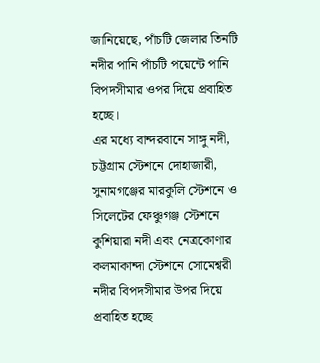জানিয়েছে, পাঁচটি জেলার তিনটি নদীর পানি পাঁচটি পয়েন্টে পানি বিপদসীমার ওপর দিয়ে প্রবাহিত হচ্ছে।
এর মধ্যে বান্দরবানে সাঙ্গু নদী, চট্টগ্রাম স্টেশনে দোহাজারী, সুনামগঞ্জের মারকুলি স্টেশনে ও সিলেটের ফেঞ্চুগঞ্জ স্টেশনে কুশিয়ারা নদী এবং নেত্রকোণার কলমাকান্দা স্টেশনে সোমেশ্বরী নদীর বিপদসীমার উপর দিয়ে প্রবাহিত হচ্ছে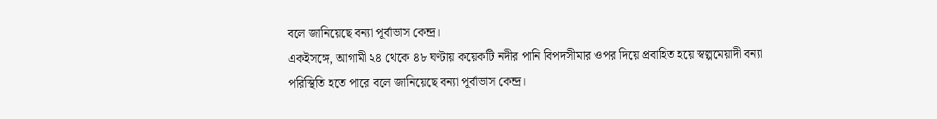বলে জানিয়েছে বন্যা পূর্বাভাস কেন্দ্র।
একইসঙ্গে, আগামী ২৪ থেকে ৪৮ ঘণ্টায় কয়েকটি নদীর পানি বিপদসীমার ওপর দিয়ে প্রবাহিত হয়ে স্বল্পমেয়াদী বন্যা পরিস্থিতি হতে পারে বলে জানিয়েছে বন্যা পূর্বাভাস কেন্দ্র।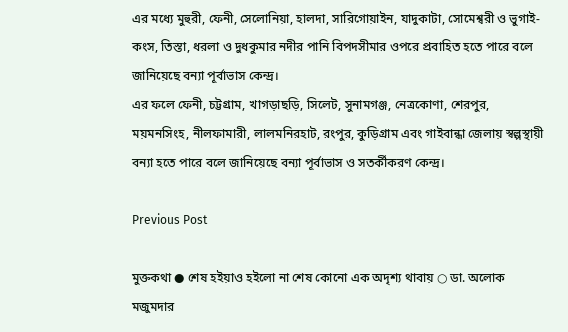এর মধ্যে মুহুরী, ফেনী, সেলোনিয়া, হালদা, সারিগোয়াইন, যাদুকাটা, সোমেশ্বরী ও ভুগাই-কংস, তিস্তা, ধরলা ও দুধকুমার নদীর পানি বিপদসীমার ওপরে প্রবাহিত হতে পারে বলে জানিয়েছে বন্যা পূর্বাভাস কেন্দ্র।
এর ফলে ফেনী, চট্টগ্রাম, খাগড়াছড়ি, সিলেট, সুনামগঞ্জ, নেত্রকোণা, শেরপুর, ময়মনসিংহ, নীলফামারী, লালমনিরহাট, রংপুর, কুড়িগ্রাম এবং গাইবান্ধা জেলায় স্বল্পস্থায়ী বন্যা হতে পারে বলে জানিয়েছে বন্যা পূর্বাভাস ও সতর্কীকরণ কেন্দ্র।

Previous Post

মুক্তকথা ● শেষ হইয়াও হইলো না শেষ কোনো এক অদৃশ্য থাবায় ○ ডা. অলোক মজুমদার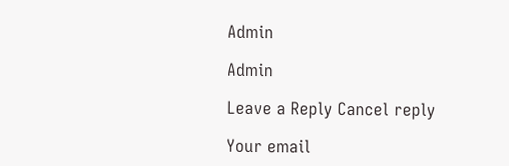Admin

Admin

Leave a Reply Cancel reply

Your email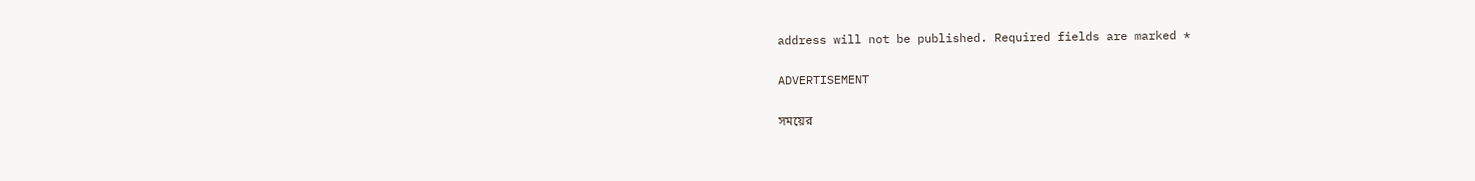address will not be published. Required fields are marked *

ADVERTISEMENT

সময়ের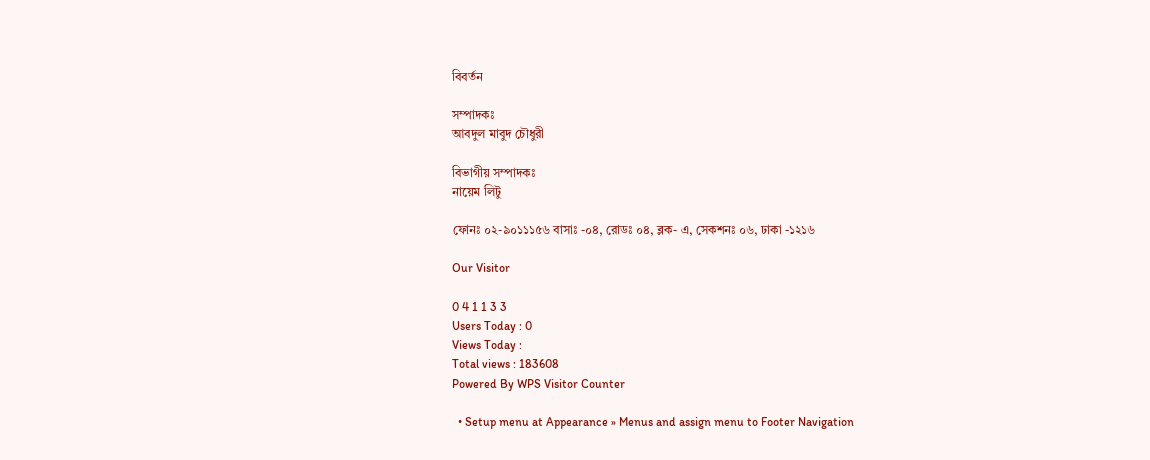বিবর্তন

সম্পাদকঃ
আবদুল মাবুদ চৌধুরী

বিভাগীয় সম্পাদকঃ
নায়েম লিটু

ফোনঃ ০২-৯০১১১৫৬ বাসাঃ -০৪, রোডঃ ০৪, ব্লক- এ, সেকশনঃ ০৬, ঢাকা -১২১৬

Our Visitor

0 4 1 1 3 3
Users Today : 0
Views Today :
Total views : 183608
Powered By WPS Visitor Counter

  • Setup menu at Appearance » Menus and assign menu to Footer Navigation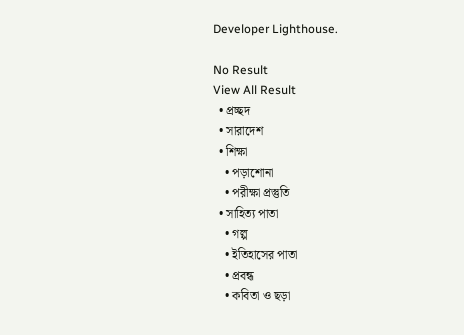Developer Lighthouse.

No Result
View All Result
  • প্রচ্ছদ
  • সারাদেশ
  • শিক্ষা
    • পড়াশোনা
    • পরীক্ষা প্রস্তুতি
  • সাহিত্য পাতা
    • গল্প
    • ইতিহাসের পাতা
    • প্রবন্ধ
    • কবিতা ও ছড়া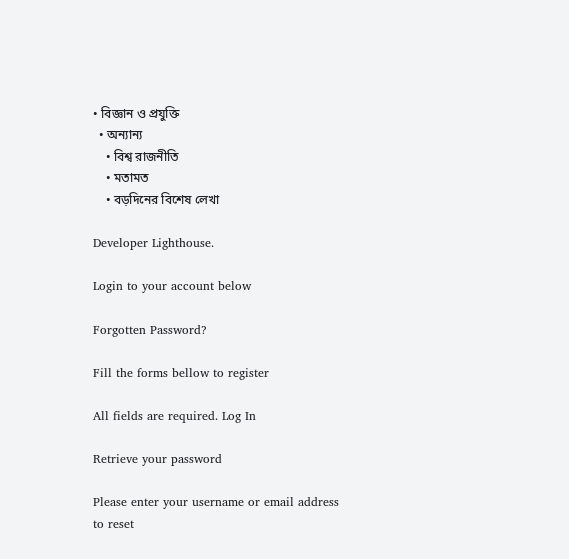• বিজ্ঞান ও প্রযুক্তি
  • অন্যান্য
    • বিশ্ব রাজনীতি
    • মতামত
    • বড়দিনের বিশেষ লেখা

Developer Lighthouse.

Login to your account below

Forgotten Password?

Fill the forms bellow to register

All fields are required. Log In

Retrieve your password

Please enter your username or email address to reset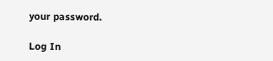your password.

Log In